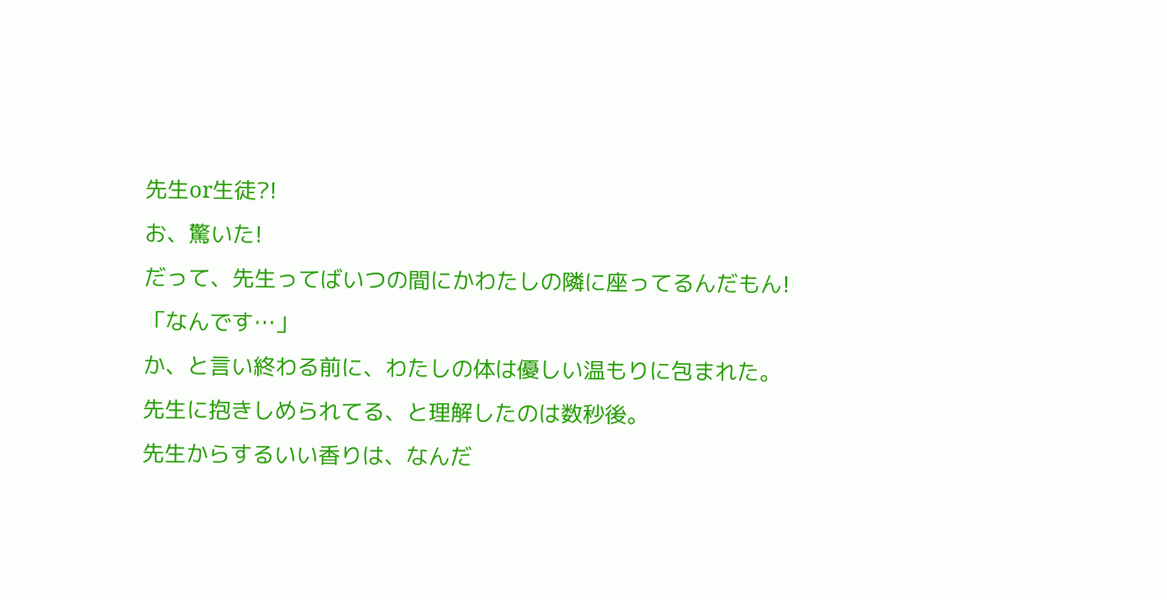先生or生徒?!
お、驚いた!
だって、先生ってばいつの間にかわたしの隣に座ってるんだもん!
「なんです…」
か、と言い終わる前に、わたしの体は優しい温もりに包まれた。
先生に抱きしめられてる、と理解したのは数秒後。
先生からするいい香りは、なんだ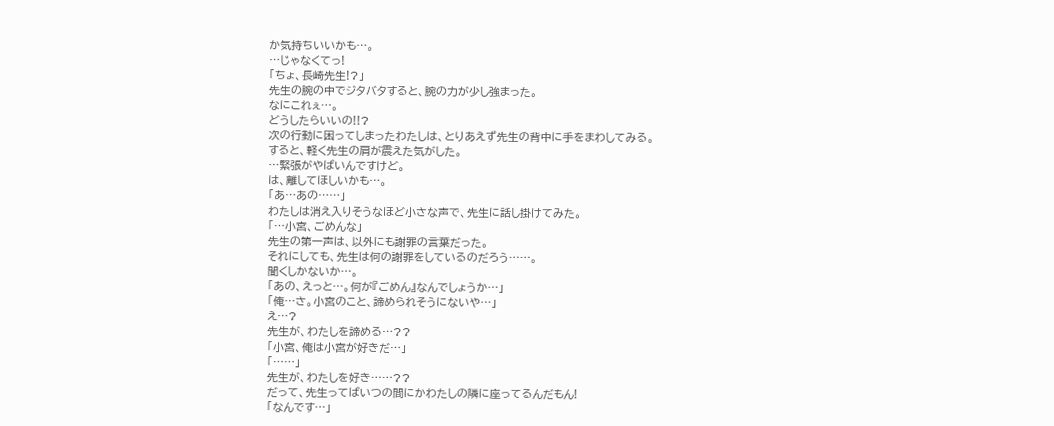か気持ちいいかも…。
…じゃなくてっ!
「ちょ、長崎先生!?」
先生の腕の中でジタバタすると、腕の力が少し強まった。
なにこれぇ…。
どうしたらいいの!!?
次の行動に困ってしまったわたしは、とりあえず先生の背中に手をまわしてみる。
すると、軽く先生の肩が震えた気がした。
…緊張がやばいんですけど。
は、離してほしいかも…。
「あ…あの……」
わたしは消え入りそうなほど小さな声で、先生に話し掛けてみた。
「…小宮、ごめんな」
先生の第一声は、以外にも謝罪の言葉だった。
それにしても、先生は何の謝罪をしているのだろう……。
聞くしかないか…。
「あの、えっと…。何が『ごめん』なんでしょうか…」
「俺…さ。小宮のこと、諦められそうにないや…」
え…?
先生が、わたしを諦める…??
「小宮、俺は小宮が好きだ…」
「……」
先生が、わたしを好き……??
だって、先生ってばいつの間にかわたしの隣に座ってるんだもん!
「なんです…」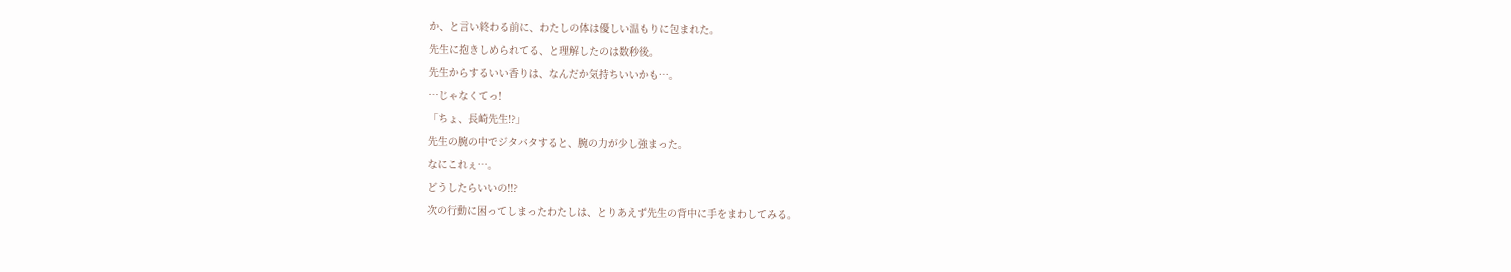か、と言い終わる前に、わたしの体は優しい温もりに包まれた。
先生に抱きしめられてる、と理解したのは数秒後。
先生からするいい香りは、なんだか気持ちいいかも…。
…じゃなくてっ!
「ちょ、長崎先生!?」
先生の腕の中でジタバタすると、腕の力が少し強まった。
なにこれぇ…。
どうしたらいいの!!?
次の行動に困ってしまったわたしは、とりあえず先生の背中に手をまわしてみる。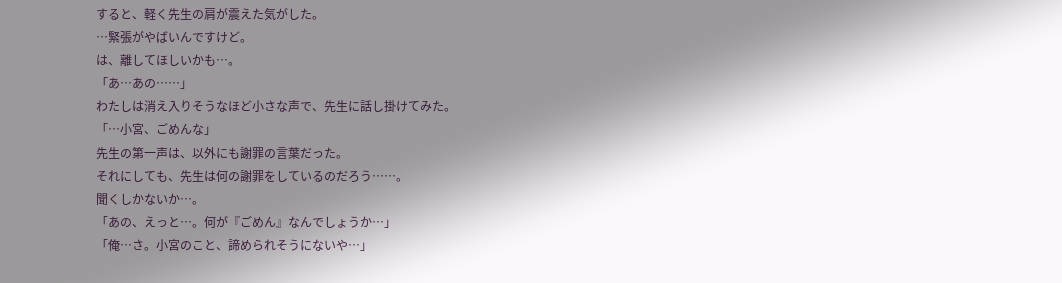すると、軽く先生の肩が震えた気がした。
…緊張がやばいんですけど。
は、離してほしいかも…。
「あ…あの……」
わたしは消え入りそうなほど小さな声で、先生に話し掛けてみた。
「…小宮、ごめんな」
先生の第一声は、以外にも謝罪の言葉だった。
それにしても、先生は何の謝罪をしているのだろう……。
聞くしかないか…。
「あの、えっと…。何が『ごめん』なんでしょうか…」
「俺…さ。小宮のこと、諦められそうにないや…」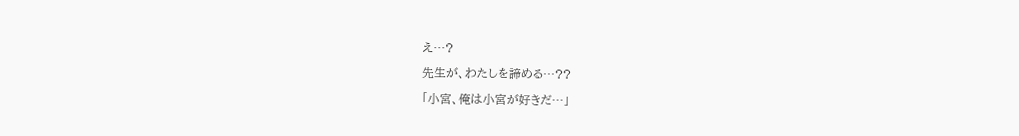え…?
先生が、わたしを諦める…??
「小宮、俺は小宮が好きだ…」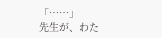「……」
先生が、わた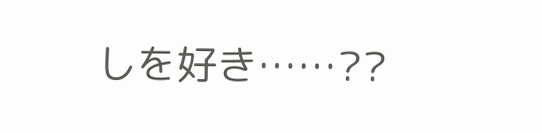しを好き……??